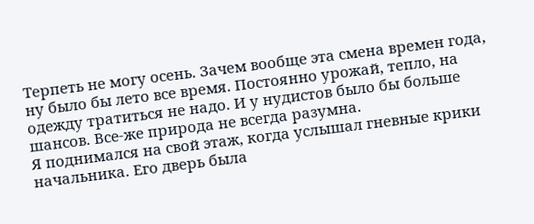Терпеть не могу осень. Зачем вообще эта смена времен года, ну было бы лето все время. Постоянно урожай, тепло, на одежду тратиться не надо. И у нудистов было бы больше шансов. Все-же природа не всегда разумна.
Я поднимался на свой этаж, когда услышал гневные крики начальника. Его дверь была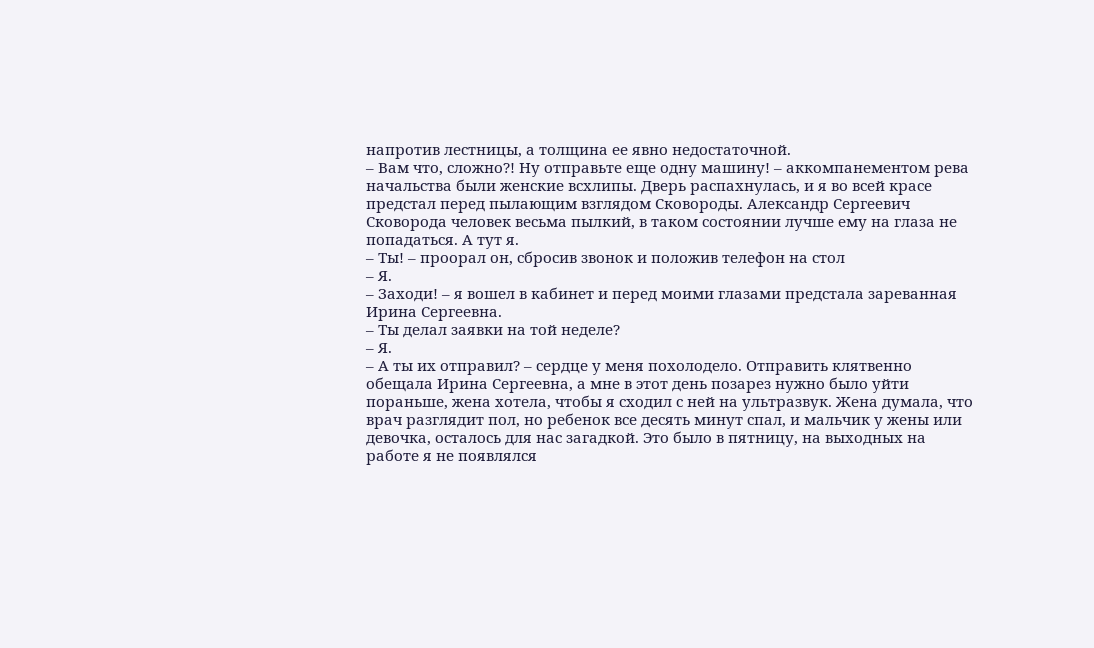напротив лестницы, а толщина ее явно недостаточной.
– Вам что, сложно?! Ну отправьте еще одну машину! – аккомпанементом рева начальства были женские всхлипы. Дверь распахнулась, и я во всей красе предстал перед пылающим взглядом Сковороды. Александр Сергеевич Сковорода человек весьма пылкий, в таком состоянии лучше ему на глаза не попадаться. А тут я.
– Ты! – проорал он, сбросив звонок и положив телефон на стол
– Я.
– Заходи! – я вошел в кабинет и перед моими глазами предстала зареванная Ирина Сергеевна.
– Ты делал заявки на той неделе?
– Я.
– А ты их отправил? – сердце у меня похолодело. Отправить клятвенно обещала Ирина Сергеевна, а мне в этот день позарез нужно было уйти пораньше, жена хотела, чтобы я сходил с ней на ультразвук. Жена думала, что врач разглядит пол, но ребенок все десять минут спал, и мальчик у жены или девочка, осталось для нас загадкой. Это было в пятницу, на выходных на работе я не появлялся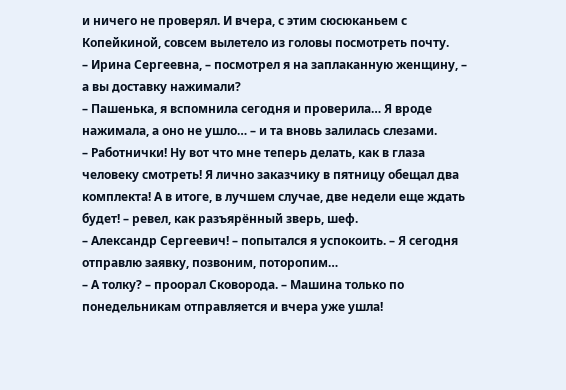и ничего не проверял. И вчера, с этим сюсюканьем с Копейкиной, совсем вылетело из головы посмотреть почту.
– Ирина Сергеевна, – посмотрел я на заплаканную женщину, – а вы доставку нажимали?
– Пашенька, я вспомнила сегодня и проверила… Я вроде нажимала, а оно не ушло… – и та вновь залилась слезами.
– Работнички! Ну вот что мне теперь делать, как в глаза человеку смотреть! Я лично заказчику в пятницу обещал два комплекта! А в итоге, в лучшем случае, две недели еще ждать будет! – ревел, как разъярённый зверь, шеф.
– Александр Сергеевич! – попытался я успокоить. – Я сегодня отправлю заявку, позвоним, поторопим…
– А толку? – проорал Сковорода. – Машина только по понедельникам отправляется и вчера уже ушла!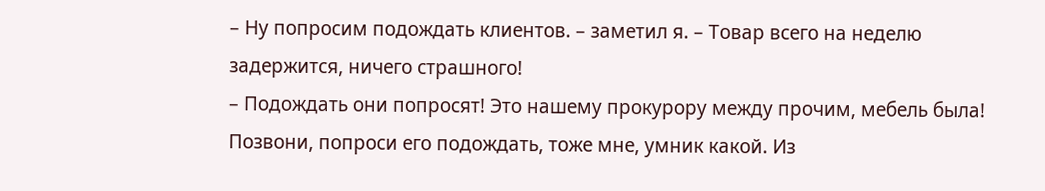– Ну попросим подождать клиентов. – заметил я. – Товар всего на неделю задержится, ничего страшного!
– Подождать они попросят! Это нашему прокурору между прочим, мебель была! Позвони, попроси его подождать, тоже мне, умник какой. Из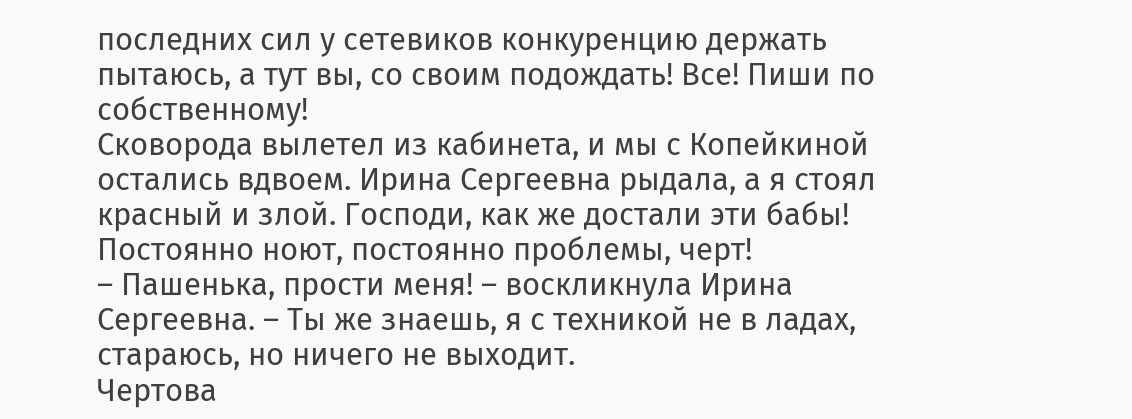последних сил у сетевиков конкуренцию держать пытаюсь, а тут вы, со своим подождать! Все! Пиши по собственному!
Сковорода вылетел из кабинета, и мы с Копейкиной остались вдвоем. Ирина Сергеевна рыдала, а я стоял красный и злой. Господи, как же достали эти бабы! Постоянно ноют, постоянно проблемы, черт!
– Пашенька, прости меня! – воскликнула Ирина Сергеевна. – Ты же знаешь, я с техникой не в ладах, стараюсь, но ничего не выходит.
Чертова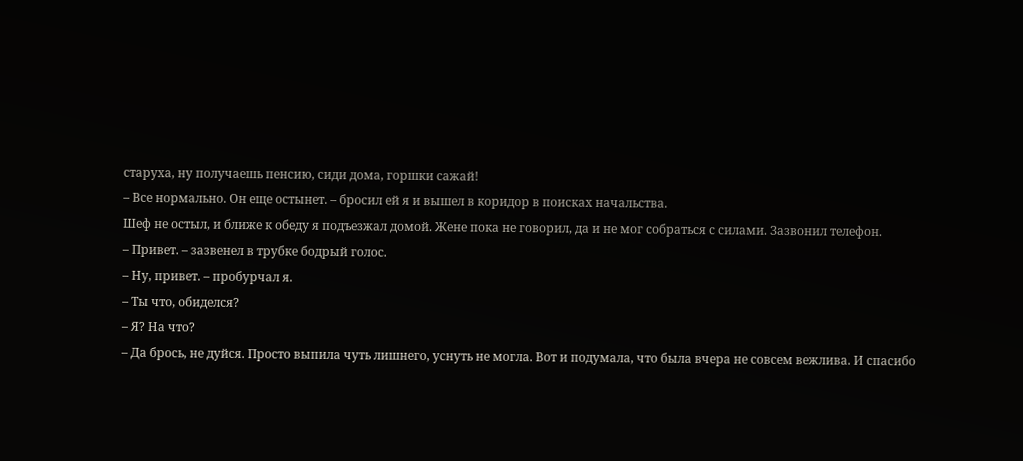старуха, ну получаешь пенсию, сиди дома, горшки сажай!
– Все нормально. Он еще остынет. – бросил ей я и вышел в коридор в поисках начальства.
Шеф не остыл, и ближе к обеду я подъезжал домой. Жене пока не говорил, да и не мог собраться с силами. Зазвонил телефон.
– Привет. – зазвенел в трубке бодрый голос.
– Ну, привет. – пробурчал я.
– Ты что, обиделся?
– Я? На что?
– Да брось, не дуйся. Просто выпила чуть лишнего, уснуть не могла. Вот и подумала, что была вчера не совсем вежлива. И спасибо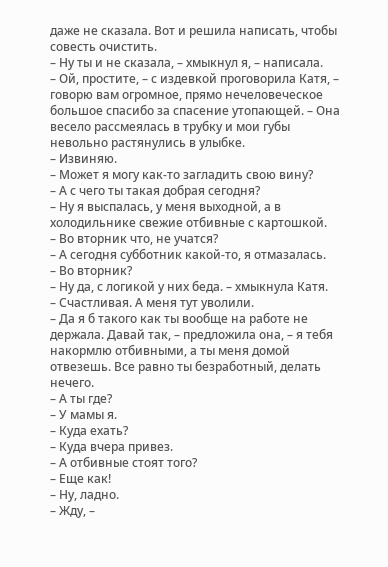даже не сказала. Вот и решила написать, чтобы совесть очистить.
– Ну ты и не сказала, – хмыкнул я, – написала.
– Ой, простите, – с издевкой проговорила Катя, – говорю вам огромное, прямо нечеловеческое большое спасибо за спасение утопающей. – Она весело рассмеялась в трубку и мои губы невольно растянулись в улыбке.
– Извиняю.
– Может я могу как-то загладить свою вину?
– А с чего ты такая добрая сегодня?
– Ну я выспалась, у меня выходной, а в холодильнике свежие отбивные с картошкой.
– Во вторник что, не учатся?
– А сегодня субботник какой-то, я отмазалась.
– Во вторник?
– Ну да, с логикой у них беда. – хмыкнула Катя.
– Счастливая. А меня тут уволили.
– Да я б такого как ты вообще на работе не держала. Давай так, – предложила она, – я тебя накормлю отбивными, а ты меня домой отвезешь. Все равно ты безработный, делать нечего.
– А ты где?
– У мамы я.
– Куда ехать?
– Куда вчера привез.
– А отбивные стоят того?
– Еще как!
– Ну, ладно.
– Жду, –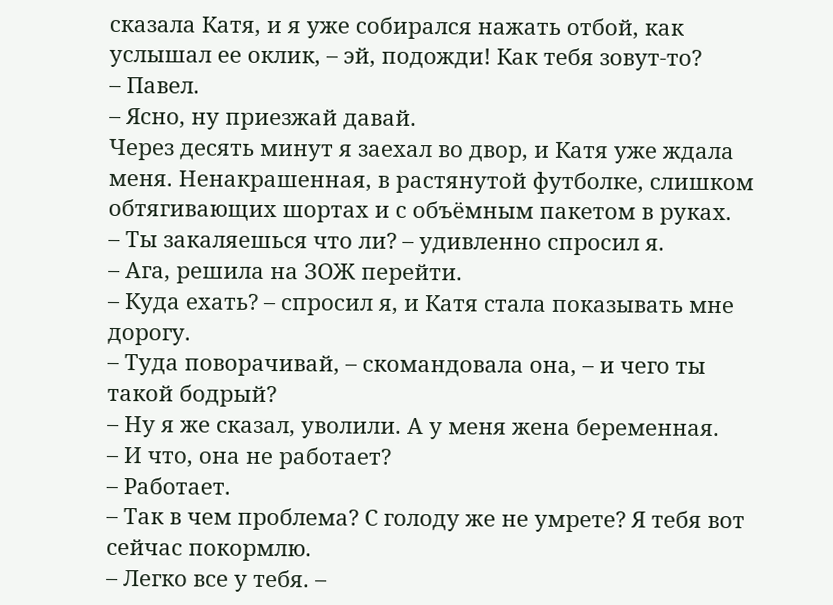сказала Катя, и я уже собирался нажать отбой, как услышал ее оклик, – эй, подожди! Как тебя зовут-то?
– Павел.
– Ясно, ну приезжай давай.
Через десять минут я заехал во двор, и Катя уже ждала меня. Ненакрашенная, в растянутой футболке, слишком обтягивающих шортах и с объёмным пакетом в руках.
– Ты закаляешься что ли? – удивленно спросил я.
– Ага, решила на ЗОЖ перейти.
– Куда ехать? – спросил я, и Катя стала показывать мне дорогу.
– Туда поворачивай, – скомандовала она, – и чего ты такой бодрый?
– Ну я же сказал, уволили. А у меня жена беременная.
– И что, она не работает?
– Работает.
– Так в чем проблема? С голоду же не умрете? Я тебя вот сейчас покормлю.
– Легко все у тебя. –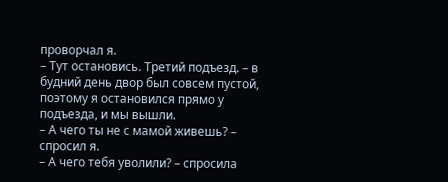проворчал я.
– Тут остановись. Третий подъезд. – в будний день двор был совсем пустой, поэтому я остановился прямо у подъезда, и мы вышли.
– А чего ты не с мамой живешь? – спросил я.
– А чего тебя уволили? – спросила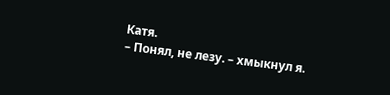Катя.
– Понял, не лезу. – хмыкнул я.